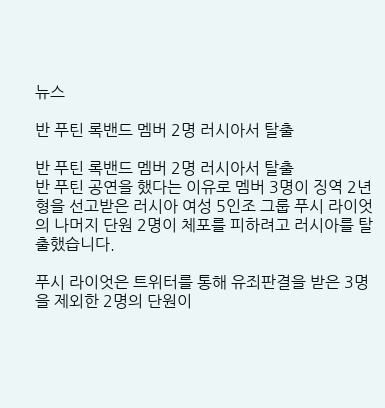뉴스

반 푸틴 록밴드 멤버 2명 러시아서 탈출

반 푸틴 록밴드 멤버 2명 러시아서 탈출
반 푸틴 공연을 했다는 이유로 멤버 3명이 징역 2년형을 선고받은 러시아 여성 5인조 그룹 푸시 라이엇의 나머지 단원 2명이 체포를 피하려고 러시아를 탈출했습니다.

푸시 라이엇은 트위터를 통해 유죄판결을 받은 3명을 제외한 2명의 단원이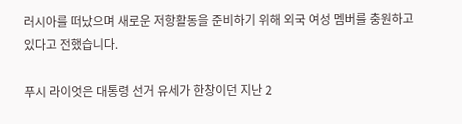러시아를 떠났으며 새로운 저항활동을 준비하기 위해 외국 여성 멤버를 충원하고 있다고 전했습니다.

푸시 라이엇은 대통령 선거 유세가 한창이던 지난 2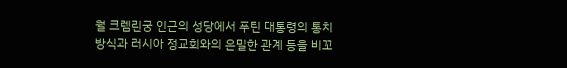월 크렘린궁 인근의 성당에서 푸틴 대통령의 통치방식과 러시아 정교회와의 은밀한 관계 등을 비꼬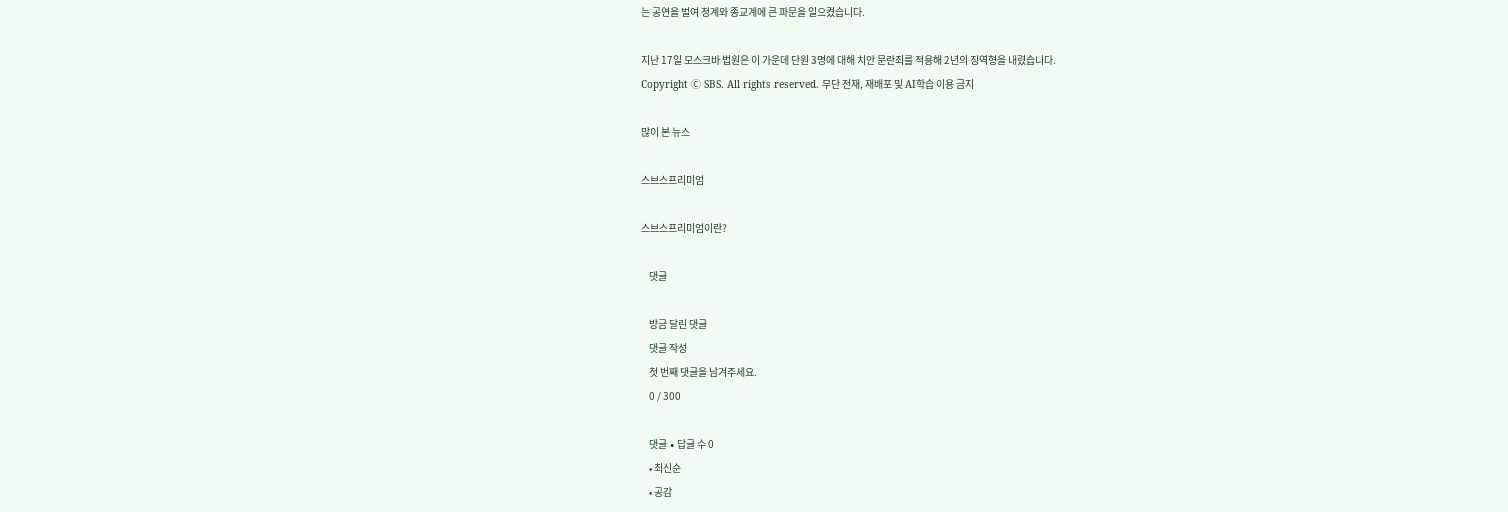는 공연을 벌여 정계와 종교계에 큰 파문을 일으켰습니다.

지난 17일 모스크바 법원은 이 가운데 단원 3명에 대해 치안 문란죄를 적용해 2년의 징역형을 내렸습니다.
Copyright Ⓒ SBS. All rights reserved. 무단 전재, 재배포 및 AI학습 이용 금지

많이 본 뉴스

스브스프리미엄

스브스프리미엄이란?

    댓글

    방금 달린 댓글
    댓글 작성
    첫 번째 댓글을 남겨주세요.
    0 / 300

    댓글 ∙ 답글 수 0
    • 최신순
    • 공감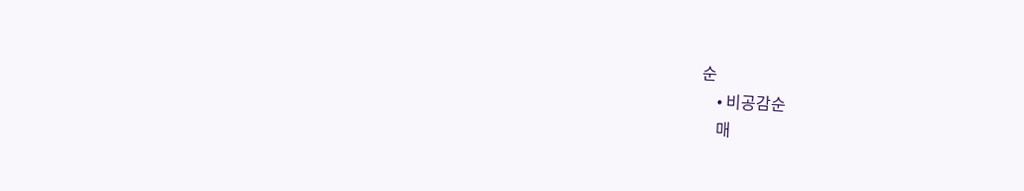순
    • 비공감순
    매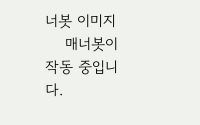너봇 이미지
    매너봇이 작동 중입니다.